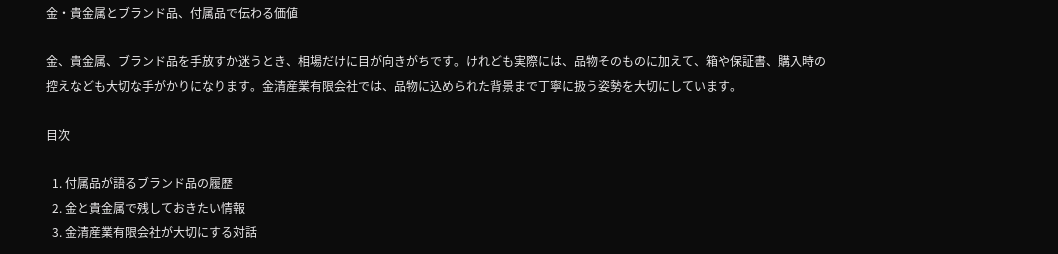金・貴金属とブランド品、付属品で伝わる価値

金、貴金属、ブランド品を手放すか迷うとき、相場だけに目が向きがちです。けれども実際には、品物そのものに加えて、箱や保証書、購入時の控えなども大切な手がかりになります。金清産業有限会社では、品物に込められた背景まで丁寧に扱う姿勢を大切にしています。

目次

  1. 付属品が語るブランド品の履歴
  2. 金と貴金属で残しておきたい情報
  3. 金清産業有限会社が大切にする対話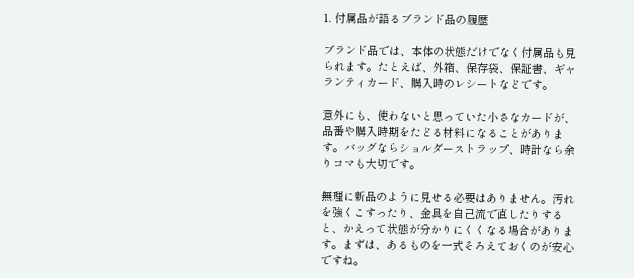1. 付属品が語るブランド品の履歴

ブランド品では、本体の状態だけでなく付属品も見られます。たとえば、外箱、保存袋、保証書、ギャランティカード、購入時のレシートなどです。

意外にも、使わないと思っていた小さなカードが、品番や購入時期をたどる材料になることがあります。バッグならショルダーストラップ、時計なら余りコマも大切です。

無理に新品のように見せる必要はありません。汚れを強くこすったり、金具を自己流で直したりすると、かえって状態が分かりにくくなる場合があります。まずは、あるものを一式そろえておくのが安心ですね。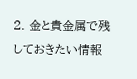2. 金と貴金属で残しておきたい情報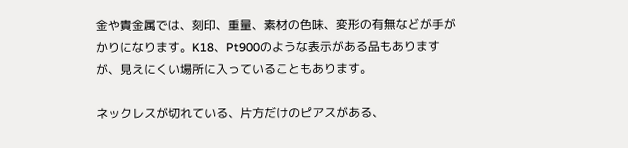金や貴金属では、刻印、重量、素材の色味、変形の有無などが手がかりになります。K18、Pt900のような表示がある品もありますが、見えにくい場所に入っていることもあります。

ネックレスが切れている、片方だけのピアスがある、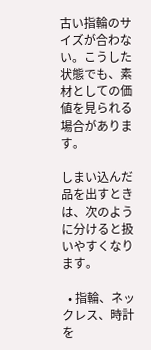古い指輪のサイズが合わない。こうした状態でも、素材としての価値を見られる場合があります。

しまい込んだ品を出すときは、次のように分けると扱いやすくなります。

  • 指輪、ネックレス、時計を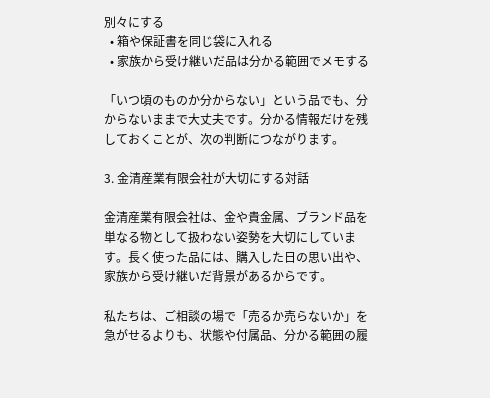別々にする
  • 箱や保証書を同じ袋に入れる
  • 家族から受け継いだ品は分かる範囲でメモする

「いつ頃のものか分からない」という品でも、分からないままで大丈夫です。分かる情報だけを残しておくことが、次の判断につながります。

3. 金清産業有限会社が大切にする対話

金清産業有限会社は、金や貴金属、ブランド品を単なる物として扱わない姿勢を大切にしています。長く使った品には、購入した日の思い出や、家族から受け継いだ背景があるからです。

私たちは、ご相談の場で「売るか売らないか」を急がせるよりも、状態や付属品、分かる範囲の履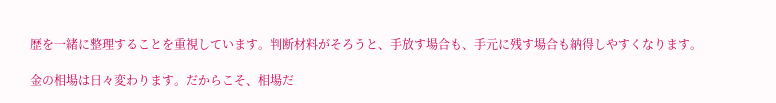歴を一緒に整理することを重視しています。判断材料がそろうと、手放す場合も、手元に残す場合も納得しやすくなります。

金の相場は日々変わります。だからこそ、相場だ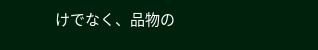けでなく、品物の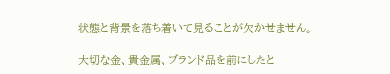状態と背景を落ち着いて見ることが欠かせません。

大切な金、貴金属、ブランド品を前にしたと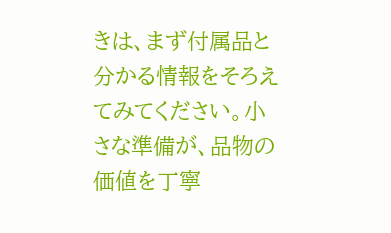きは、まず付属品と分かる情報をそろえてみてください。小さな準備が、品物の価値を丁寧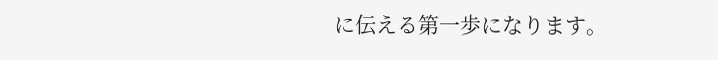に伝える第一歩になります。